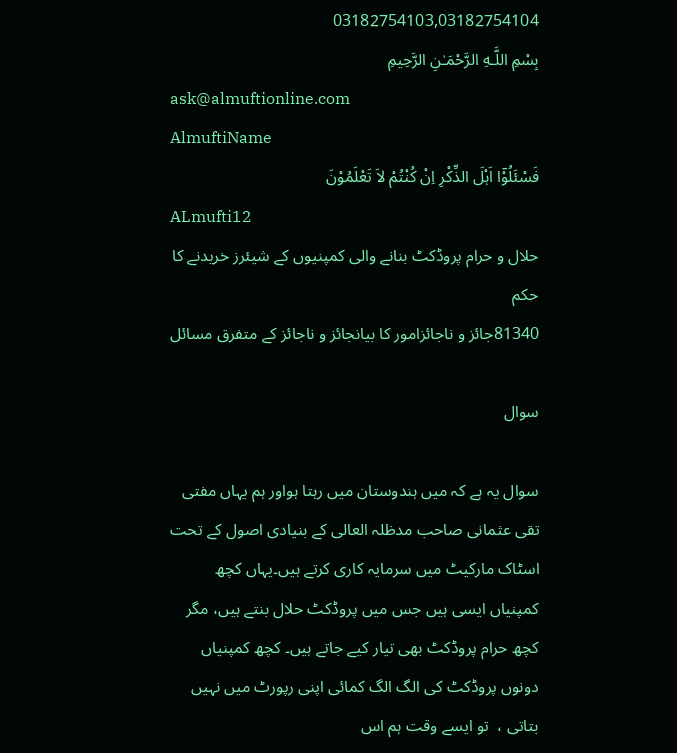03182754103,03182754104
بِسْمِ اللَّـهِ الرَّحْمَـٰنِ الرَّحِيمِ
ask@almuftionline.com
AlmuftiName
فَسْئَلُوْٓا اَہْلَ الذِّکْرِ اِنْ کُنْتُمْ لاَ تَعْلَمُوْنَ
ALmufti12
حلال و حرام پروڈکٹ بنانے والی کمپنیوں کے شیئرز خریدنے کا حکم
81340جائز و ناجائزامور کا بیانجائز و ناجائز کے متفرق مسائل

سوال

سوال یہ ہے کہ میں ہندوستان میں رہتا ہواور ہم یہاں مفتی تقی عثمانی صاحب مدظلہ العالی کے بنیادی اصول کے تحت اسٹاک مارکیٹ میں سرمایہ کاری کرتے ہیں۔یہاں کچھ کمپنیاں ایسی ہیں جس میں پروڈکٹ حلال بنتے ہیں، مگر کچھ حرام پروڈکٹ بھی تیار کیے جاتے ہیں۔ کچھ کمپنیاں دونوں پروڈکٹ کی الگ الگ کمائی اپنی رپورٹ میں نہیں بتاتی ،  تو ایسے وقت ہم اس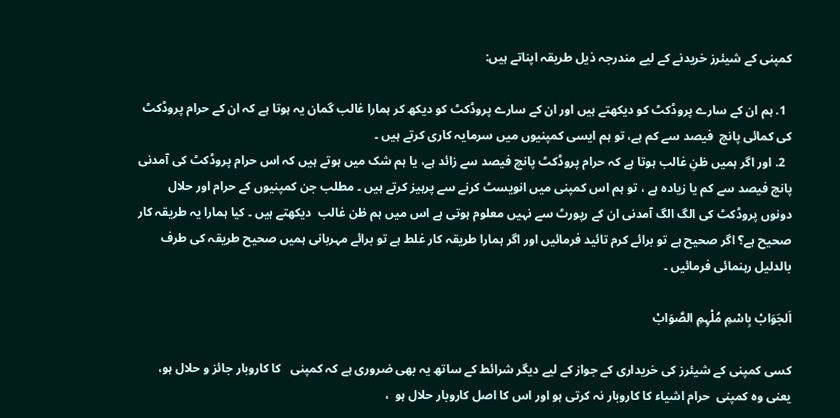کمپنی کے شیئرز خریدنے کے لیے مندرجہ ذیل طریقہ اپناتے ہیں:

  1. ہم ان کے سارے پروڈکٹ کو دیکھتے ہیں اور ان کے سارے پروڈکٹ کو دیکھ کر ہمارا غالب گمان یہ ہوتا ہے کہ ان کے حرام پروڈکٹ کی کمائی پانچ  فیصد سے کم ہے، تو ہم ایسی کمپنیوں میں سرمایہ کاری کرتے ہیں ۔
  2. اور اگر ہمیں ظنِ غالب ہوتا ہے کہ حرام پروڈکٹ پانچ فیصد سے زائد ہے، یا ہم شک میں ہوتے ہیں کہ اس حرام پروڈکٹ کی آمدنی پانچ فیصد سے کم یا زیادہ ہے ، تو ہم اس کمپنی میں انویسٹ کرنے سے پرہیز کرتے ہیں ۔ مطلب جن کمپنیوں کے حرام اور حلال دونوں پروڈکٹ کی الگ الگ آمدنی ان کے رپورٹ سے نہیں معلوم ہوتی ہے اس میں ہم ظن غالب  دیکھتے ہیں ۔ کیا ہمارا یہ طریقہ کار صحیح ہے؟ اگر صحیح ہے تو برائے کرم تائید فرمائیں اور اگر ہمارا طریقہ کار غلط ہے تو برائے مہربانی ہمیں صحیح طریقہ کی طرف بالدلیل رہنمائی فرمائیں ۔

اَلجَوَابْ بِاسْمِ مُلْہِمِ الصَّوَابْ

کسی کمپنی کے شیئرز کی خریداری کے جواز کے لیے دیگر شرائط کے ساتھ یہ بھی ضروری ہے کہ کمپنی   کا کاروبار جائز و حلال ہو، یعنی وہ کمپنی  حرام اشیاء کا کاروبار نہ کرتی ہو اور اس کا اصل کاروبار حلال ہو  ،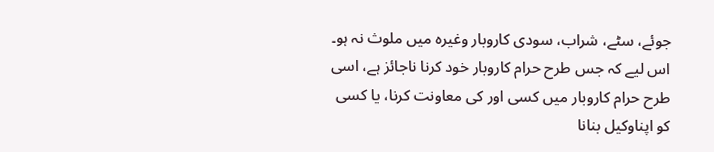جوئے، سٹے، شراب، سودی کاروبار وغیرہ میں ملوث نہ ہو۔ اس لیے کہ جس طرح حرام کاروبار خود کرنا ناجائز ہے، اسی طرح حرام کاروبار میں کسی اور کی معاونت کرنا، یا کسی کو اپناوکیل بنانا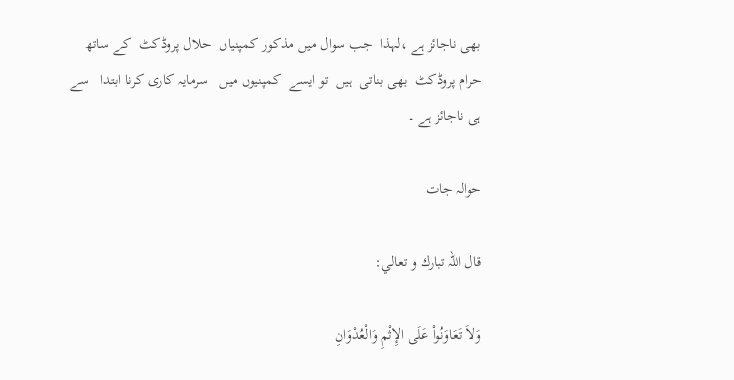بھی ناجائز ہے ،لہذا  جب سوال میں مذکور کمپنیاں  حلال پروڈکٹ  کے ساتھ حرام پروڈکٹ  بھی بناتی  ہیں  تو ایسے  کمپنیوں میں   سرمایہ کاری کرنا ابتدا   سے ہی ناجائز ہے ۔

حوالہ جات

قال اللہ تبارك و تعالي:

وَلاَ تَعَاوَنُواْ عَلَى الإِثْمِ وَالْعُدْوَانِ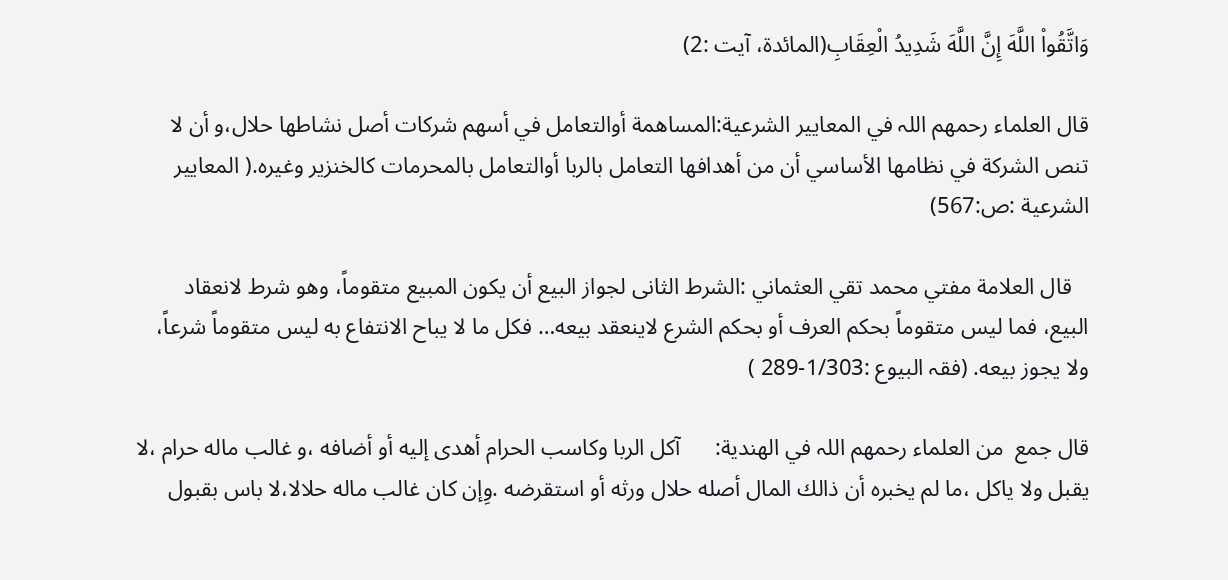وَاتَّقُواْ اللَّهَ إِنَّ اللَّهَ شَدِيدُ الْعِقَابِ(المائدۃ، آیت :2)

قال العلماء رحمهم اللہ في المعايير الشرعية:المساهمة أوالتعامل في أسهم شركات أصل نشاطها حلال،و أن لا تنص الشركة في نظامها الأساسي أن من أهدافها التعامل بالربا أوالتعامل بالمحرمات كالخنزير وغيره.( المعايير الشرعية :ص:567)

   قال العلامة مفتي محمد تقي العثماني :الشرط الثانی لجواز البیع أن یکون المبیع متقوماً، وهو شرط لانعقاد البیع، فما لیس متقوماً بحکم العرف أو بحکم الشرع لاینعقد بیعه… فکل ما لا یباح الانتفاع به لیس متقوماً شرعاً، ولا یجوز بیعه. (فقہ البیوع :1/303-289 )

قال جمع  من العلماء رحمهم اللہ في الهندية:      آكل الربا وكاسب الحرام أهدى إليه أو أضافه ،و غالب ماله حرام ،لا يقبل ولا ياكل ،ما لم يخبره أن ذالك المال أصله حلال ورثه أو استقرضه .وِإن كان غالب ماله حلالا،لا باس بقبول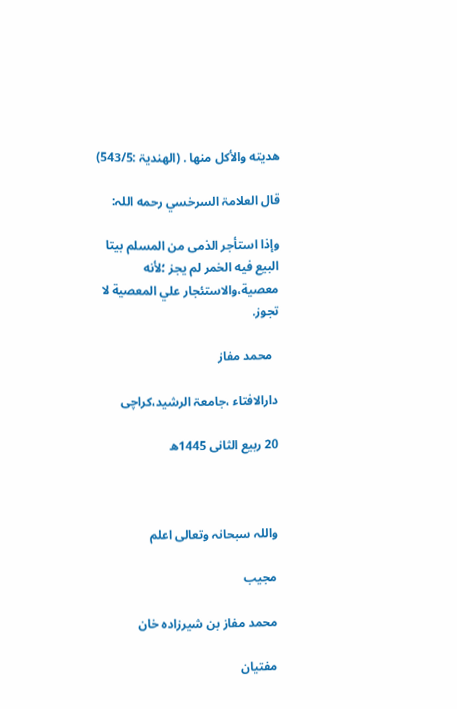هديته والأكل منها . (الھندیۃ :543/5)

قال العلامۃ السرخسي رحمه اللہ:

وإذا استأجر الذمى من المسلم بيتا البيع فيه الخمر لم يجز ؛لأنه معصية،والاستئجار علي المعصية لا تجوز.

  محمد مفاز

دارالافتاء ،جامعۃ الرشید،كراچی

20 ربیع الثانی 1445ھ



واللہ سبحانہ وتعالی اعلم

مجیب

محمد مفاز بن شیرزادہ خان

مفتیان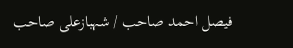فیصل احمد صاحب / شہبازعلی صاحب